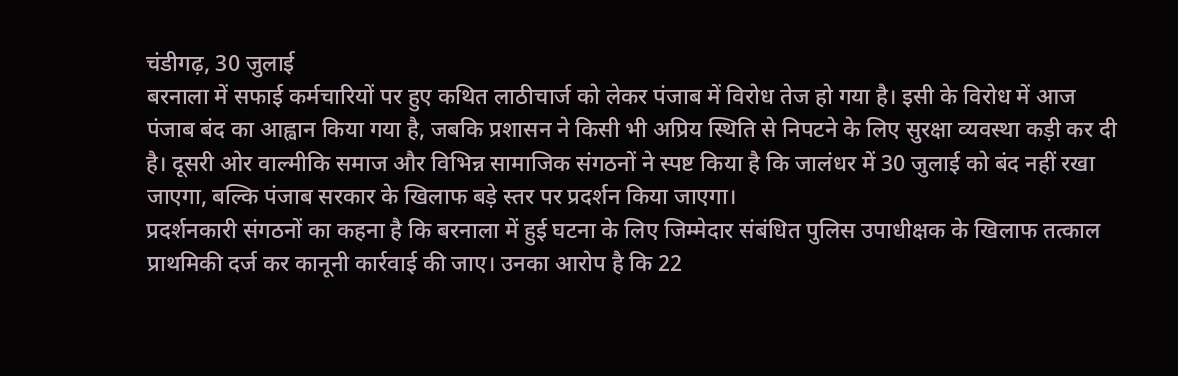चंडीगढ़, 30 जुलाई
बरनाला में सफाई कर्मचारियों पर हुए कथित लाठीचार्ज को लेकर पंजाब में विरोध तेज हो गया है। इसी के विरोध में आज पंजाब बंद का आह्वान किया गया है, जबकि प्रशासन ने किसी भी अप्रिय स्थिति से निपटने के लिए सुरक्षा व्यवस्था कड़ी कर दी है। दूसरी ओर वाल्मीकि समाज और विभिन्न सामाजिक संगठनों ने स्पष्ट किया है कि जालंधर में 30 जुलाई को बंद नहीं रखा जाएगा, बल्कि पंजाब सरकार के खिलाफ बड़े स्तर पर प्रदर्शन किया जाएगा।
प्रदर्शनकारी संगठनों का कहना है कि बरनाला में हुई घटना के लिए जिम्मेदार संबंधित पुलिस उपाधीक्षक के खिलाफ तत्काल प्राथमिकी दर्ज कर कानूनी कार्रवाई की जाए। उनका आरोप है कि 22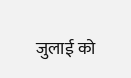जुलाई को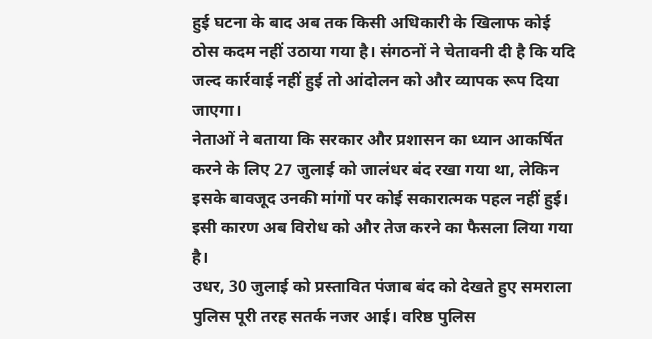हुई घटना के बाद अब तक किसी अधिकारी के खिलाफ कोई ठोस कदम नहीं उठाया गया है। संगठनों ने चेतावनी दी है कि यदि जल्द कार्रवाई नहीं हुई तो आंदोलन को और व्यापक रूप दिया जाएगा।
नेताओं ने बताया कि सरकार और प्रशासन का ध्यान आकर्षित करने के लिए 27 जुलाई को जालंधर बंद रखा गया था, लेकिन इसके बावजूद उनकी मांगों पर कोई सकारात्मक पहल नहीं हुई। इसी कारण अब विरोध को और तेज करने का फैसला लिया गया है।
उधर, 30 जुलाई को प्रस्तावित पंजाब बंद को देखते हुए समराला पुलिस पूरी तरह सतर्क नजर आई। वरिष्ठ पुलिस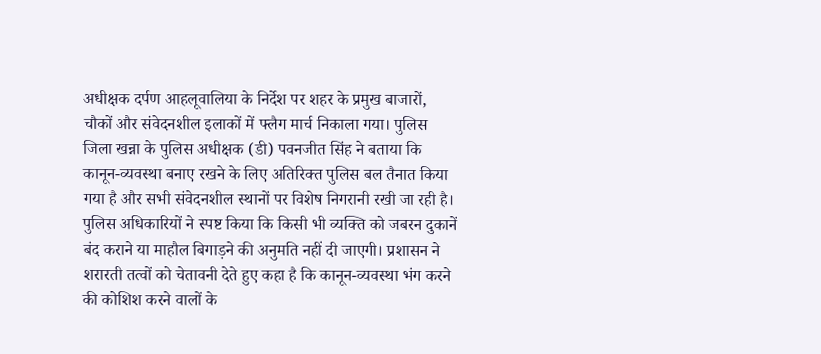अधीक्षक दर्पण आहलूवालिया के निर्देश पर शहर के प्रमुख बाजारों, चौकों और संवेदनशील इलाकों में फ्लैग मार्च निकाला गया। पुलिस जिला खन्ना के पुलिस अधीक्षक (डी) पवनजीत सिंह ने बताया कि कानून-व्यवस्था बनाए रखने के लिए अतिरिक्त पुलिस बल तैनात किया गया है और सभी संवेदनशील स्थानों पर विशेष निगरानी रखी जा रही है।
पुलिस अधिकारियों ने स्पष्ट किया कि किसी भी व्यक्ति को जबरन दुकानें बंद कराने या माहौल बिगाड़ने की अनुमति नहीं दी जाएगी। प्रशासन ने शरारती तत्वों को चेतावनी देते हुए कहा है कि कानून-व्यवस्था भंग करने की कोशिश करने वालों के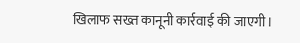खिलाफ सख्त कानूनी कार्रवाई की जाएगी।